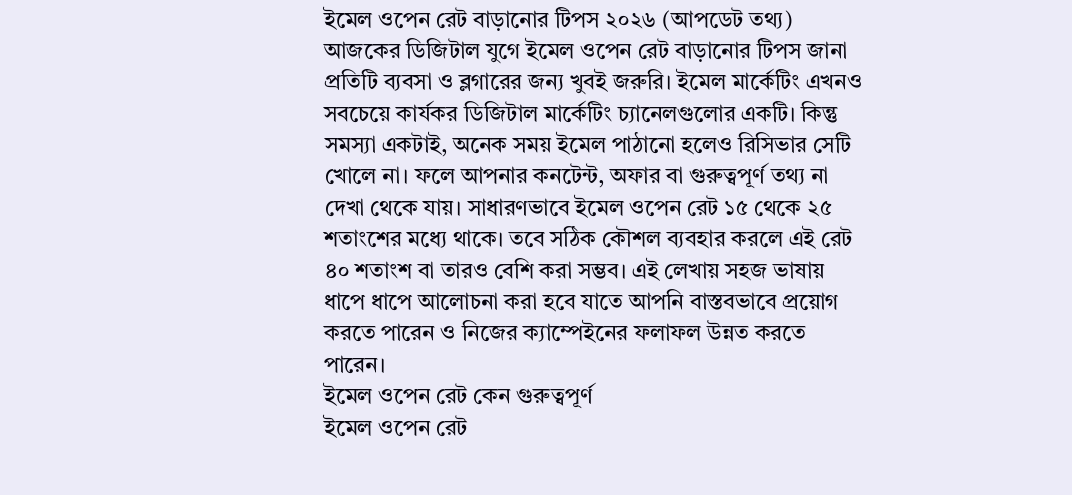ইমেল ওপেন রেট বাড়ানোর টিপস ২০২৬ (আপডেট তথ্য)
আজকের ডিজিটাল যুগে ইমেল ওপেন রেট বাড়ানোর টিপস জানা প্রতিটি ব্যবসা ও ব্লগারের জন্য খুবই জরুরি। ইমেল মার্কেটিং এখনও সবচেয়ে কার্যকর ডিজিটাল মার্কেটিং চ্যানেলগুলোর একটি। কিন্তু সমস্যা একটাই, অনেক সময় ইমেল পাঠানো হলেও রিসিভার সেটি খোলে না। ফলে আপনার কনটেন্ট, অফার বা গুরুত্বপূর্ণ তথ্য না দেখা থেকে যায়। সাধারণভাবে ইমেল ওপেন রেট ১৫ থেকে ২৫ শতাংশের মধ্যে থাকে। তবে সঠিক কৌশল ব্যবহার করলে এই রেট ৪০ শতাংশ বা তারও বেশি করা সম্ভব। এই লেখায় সহজ ভাষায় ধাপে ধাপে আলোচনা করা হবে যাতে আপনি বাস্তবভাবে প্রয়োগ করতে পারেন ও নিজের ক্যাম্পেইনের ফলাফল উন্নত করতে পারেন।
ইমেল ওপেন রেট কেন গুরুত্বপূর্ণ
ইমেল ওপেন রেট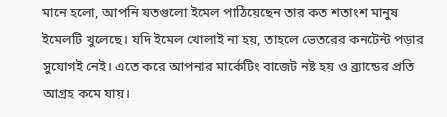মানে হলো, আপনি যতগুলো ইমেল পাঠিয়েছেন তার কত শতাংশ মানুষ ইমেলটি খুলেছে। যদি ইমেল খোলাই না হয়, তাহলে ভেতরের কনটেন্ট পড়ার সুযোগই নেই। এতে করে আপনার মার্কেটিং বাজেট নষ্ট হয় ও ব্র্যান্ডের প্রতি আগ্রহ কমে যায়।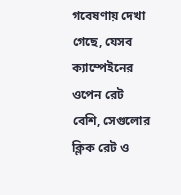গবেষণায় দেখা গেছে, যেসব ক্যাম্পেইনের ওপেন রেট বেশি, সেগুলোর ক্লিক রেট ও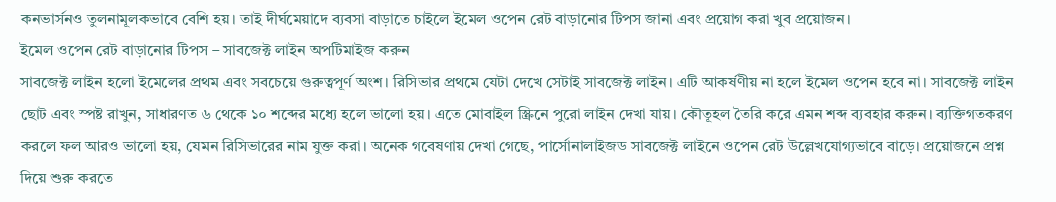কনভার্সনও তুলনামূলকভাবে বেশি হয়। তাই দীর্ঘমেয়াদে ব্যবসা বাড়াতে চাইলে ইমেল ওপেন রেট বাড়ানোর টিপস জানা এবং প্রয়োগ করা খুব প্রয়োজন।
ইমেল ওপেন রেট বাড়ানোর টিপস – সাবজেক্ট লাইন অপটিমাইজ করুন
সাবজেক্ট লাইন হলো ইমেলের প্রথম এবং সবচেয়ে গুরুত্বপূর্ণ অংশ। রিসিভার প্রথমে যেটা দেখে সেটাই সাবজেক্ট লাইন। এটি আকর্ষণীয় না হলে ইমেল ওপেন হবে না। সাবজেক্ট লাইন ছোট এবং স্পষ্ট রাখুন, সাধারণত ৬ থেকে ১০ শব্দের মধ্যে হলে ভালো হয়। এতে মোবাইল স্ক্রিনে পুরো লাইন দেখা যায়। কৌতূহল তৈরি করে এমন শব্দ ব্যবহার করুন। ব্যক্তিগতকরণ করলে ফল আরও ভালো হয়, যেমন রিসিভারের নাম যুক্ত করা। অনেক গবেষণায় দেখা গেছে, পার্সোনালাইজড সাবজেক্ট লাইনে ওপেন রেট উল্লেখযোগ্যভাবে বাড়ে। প্রয়োজনে প্রশ্ন দিয়ে শুরু করতে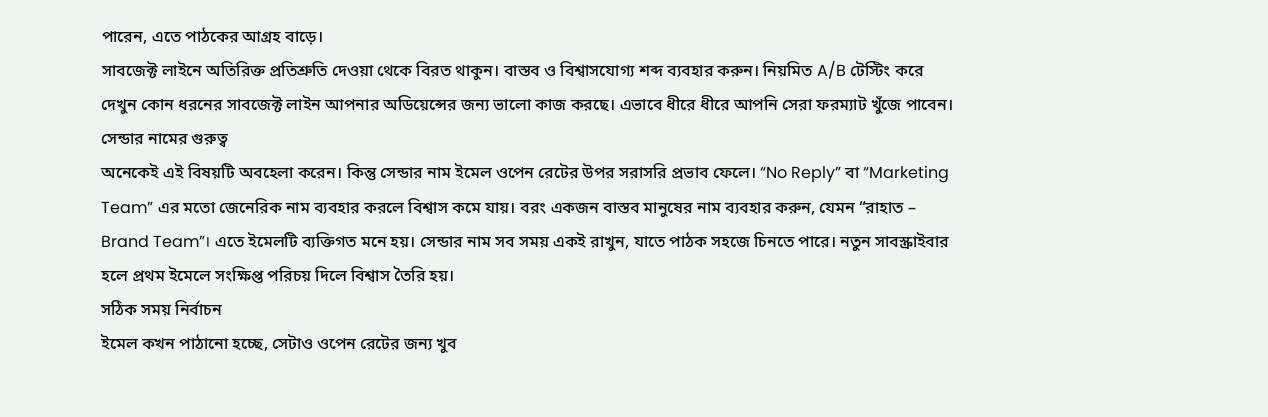পারেন, এতে পাঠকের আগ্রহ বাড়ে।
সাবজেক্ট লাইনে অতিরিক্ত প্রতিশ্রুতি দেওয়া থেকে বিরত থাকুন। বাস্তব ও বিশ্বাসযোগ্য শব্দ ব্যবহার করুন। নিয়মিত A/B টেস্টিং করে দেখুন কোন ধরনের সাবজেক্ট লাইন আপনার অডিয়েন্সের জন্য ভালো কাজ করছে। এভাবে ধীরে ধীরে আপনি সেরা ফরম্যাট খুঁজে পাবেন।
সেন্ডার নামের গুরুত্ব
অনেকেই এই বিষয়টি অবহেলা করেন। কিন্তু সেন্ডার নাম ইমেল ওপেন রেটের উপর সরাসরি প্রভাব ফেলে। “No Reply” বা “Marketing Team” এর মতো জেনেরিক নাম ব্যবহার করলে বিশ্বাস কমে যায়। বরং একজন বাস্তব মানুষের নাম ব্যবহার করুন, যেমন “রাহাত – Brand Team”। এতে ইমেলটি ব্যক্তিগত মনে হয়। সেন্ডার নাম সব সময় একই রাখুন, যাতে পাঠক সহজে চিনতে পারে। নতুন সাবস্ক্রাইবার হলে প্রথম ইমেলে সংক্ষিপ্ত পরিচয় দিলে বিশ্বাস তৈরি হয়।
সঠিক সময় নির্বাচন
ইমেল কখন পাঠানো হচ্ছে, সেটাও ওপেন রেটের জন্য খুব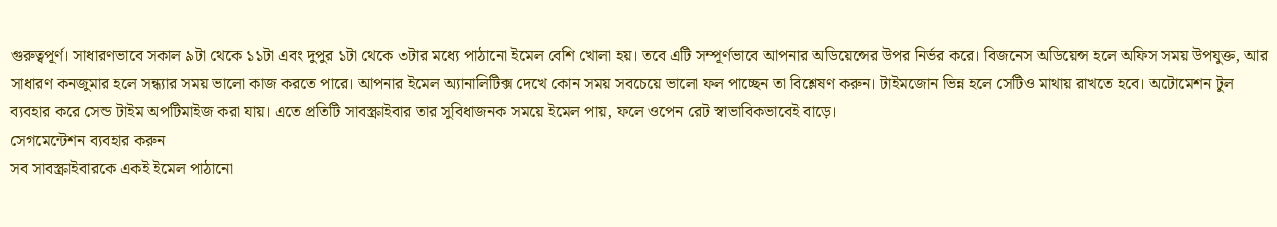গুরুত্বপূর্ণ। সাধারণভাবে সকাল ৯টা থেকে ১১টা এবং দুপুর ১টা থেকে ৩টার মধ্যে পাঠানো ইমেল বেশি খোলা হয়। তবে এটি সম্পূর্ণভাবে আপনার অডিয়েন্সের উপর নির্ভর করে। বিজনেস অডিয়েন্স হলে অফিস সময় উপযুক্ত, আর সাধারণ কনজুমার হলে সন্ধ্যার সময় ভালো কাজ করতে পারে। আপনার ইমেল অ্যানালিটিক্স দেখে কোন সময় সবচেয়ে ভালো ফল পাচ্ছেন তা বিশ্লেষণ করুন। টাইমজোন ভিন্ন হলে সেটিও মাথায় রাখতে হবে। অটোমেশন টুল ব্যবহার করে সেন্ড টাইম অপটিমাইজ করা যায়। এতে প্রতিটি সাবস্ক্রাইবার তার সুবিধাজনক সময়ে ইমেল পায়, ফলে ওপেন রেট স্বাভাবিকভাবেই বাড়ে।
সেগমেন্টেশন ব্যবহার করুন
সব সাবস্ক্রাইবারকে একই ইমেল পাঠানো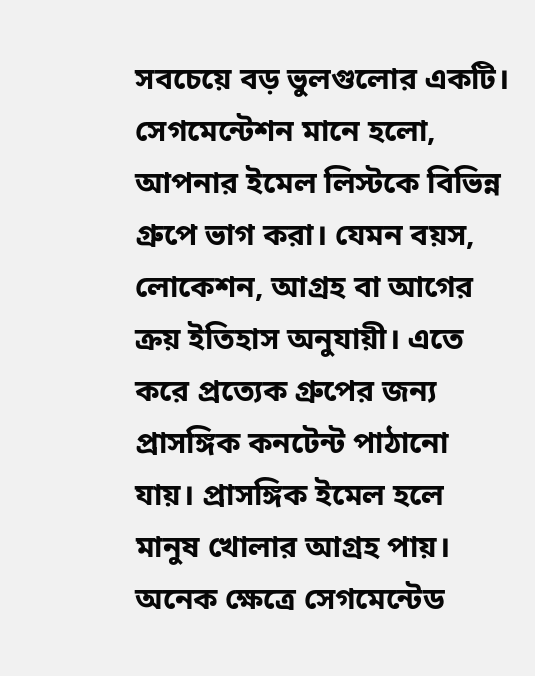সবচেয়ে বড় ভুলগুলোর একটি। সেগমেন্টেশন মানে হলো, আপনার ইমেল লিস্টকে বিভিন্ন গ্রুপে ভাগ করা। যেমন বয়স, লোকেশন, আগ্রহ বা আগের ক্রয় ইতিহাস অনুযায়ী। এতে করে প্রত্যেক গ্রুপের জন্য প্রাসঙ্গিক কনটেন্ট পাঠানো যায়। প্রাসঙ্গিক ইমেল হলে মানুষ খোলার আগ্রহ পায়। অনেক ক্ষেত্রে সেগমেন্টেড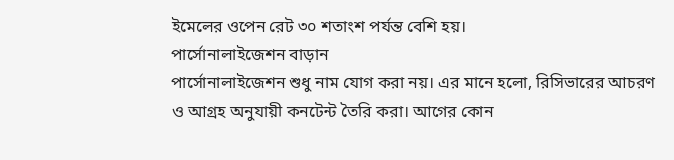ইমেলের ওপেন রেট ৩০ শতাংশ পর্যন্ত বেশি হয়।
পার্সোনালাইজেশন বাড়ান
পার্সোনালাইজেশন শুধু নাম যোগ করা নয়। এর মানে হলো, রিসিভারের আচরণ ও আগ্রহ অনুযায়ী কনটেন্ট তৈরি করা। আগের কোন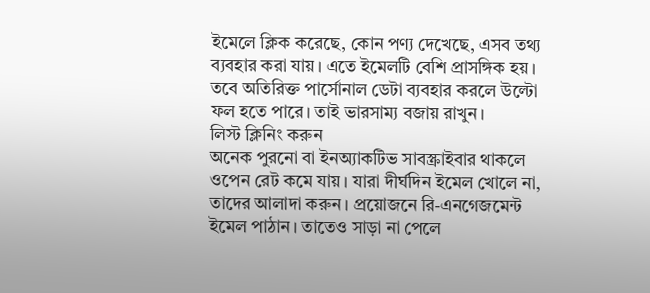ইমেলে ক্লিক করেছে, কোন পণ্য দেখেছে, এসব তথ্য ব্যবহার করা যায়। এতে ইমেলটি বেশি প্রাসঙ্গিক হয়। তবে অতিরিক্ত পার্সোনাল ডেটা ব্যবহার করলে উল্টো ফল হতে পারে। তাই ভারসাম্য বজায় রাখুন।
লিস্ট ক্লিনিং করুন
অনেক পুরনো বা ইনঅ্যাকটিভ সাবস্ক্রাইবার থাকলে ওপেন রেট কমে যায়। যারা দীর্ঘদিন ইমেল খোলে না, তাদের আলাদা করুন। প্রয়োজনে রি-এনগেজমেন্ট ইমেল পাঠান। তাতেও সাড়া না পেলে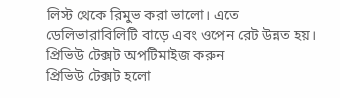লিস্ট থেকে রিমুভ করা ভালো। এতে ডেলিভারাবিলিটি বাড়ে এবং ওপেন রেট উন্নত হয়।
প্রিভিউ টেক্সট অপটিমাইজ করুন
প্রিভিউ টেক্সট হলো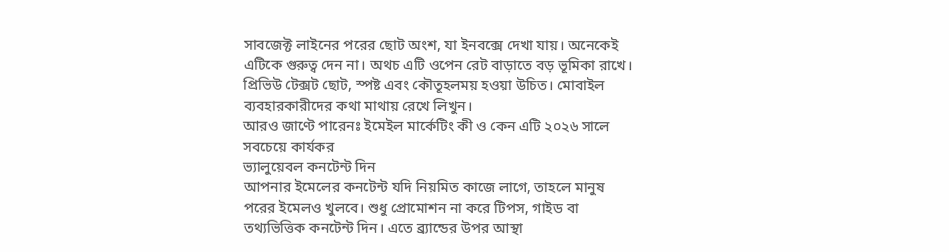সাবজেক্ট লাইনের পরের ছোট অংশ, যা ইনবক্সে দেখা যায়। অনেকেই এটিকে গুরুত্ব দেন না। অথচ এটি ওপেন রেট বাড়াতে বড় ভূমিকা রাখে। প্রিভিউ টেক্সট ছোট, স্পষ্ট এবং কৌতূহলময় হওয়া উচিত। মোবাইল ব্যবহারকারীদের কথা মাথায় রেখে লিখুন।
আরও জাণ্টে পারেনঃ ইমেইল মার্কেটিং কী ও কেন এটি ২০২৬ সালে সবচেয়ে কার্যকর
ভ্যালুয়েবল কনটেন্ট দিন
আপনার ইমেলের কনটেন্ট যদি নিয়মিত কাজে লাগে, তাহলে মানুষ পরের ইমেলও খুলবে। শুধু প্রোমোশন না করে টিপস, গাইড বা তথ্যভিত্তিক কনটেন্ট দিন। এতে ব্র্যান্ডের উপর আস্থা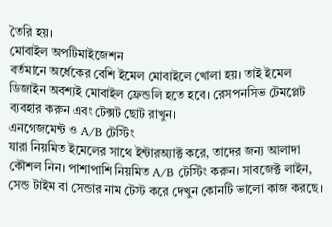তৈরি হয়।
মোবাইল অপটিমাইজেশন
বর্তমানে অর্ধেকের বেশি ইমেল মোবাইলে খোলা হয়। তাই ইমেল ডিজাইন অবশ্যই মোবাইল ফ্রেন্ডলি হতে হবে। রেসপনসিভ টেমপ্লেট ব্যবহার করুন এবং টেক্সট ছোট রাখুন।
এনগেজমেন্ট ও A/B টেস্টিং
যারা নিয়মিত ইমেলের সাথে ইন্টারঅ্যাক্ট করে, তাদের জন্য আলাদা কৌশল নিন। পাশাপাশি নিয়মিত A/B টেস্টিং করুন। সাবজেক্ট লাইন, সেন্ড টাইম বা সেন্ডার নাম টেস্ট করে দেখুন কোনটি ভালো কাজ করছে।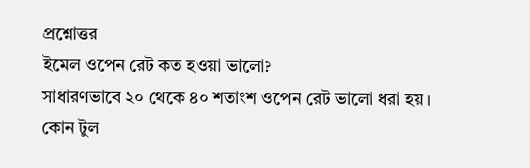প্রশ্নোত্তর
ইমেল ওপেন রেট কত হওয়া ভালো?
সাধারণভাবে ২০ থেকে ৪০ শতাংশ ওপেন রেট ভালো ধরা হয়।
কোন টুল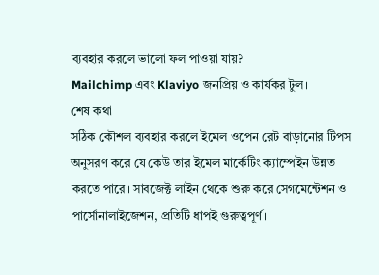ব্যবহার করলে ভালো ফল পাওয়া যায়?
Mailchimp এবং Klaviyo জনপ্রিয় ও কার্যকর টুল।
শেষ কথা
সঠিক কৌশল ব্যবহার করলে ইমেল ওপেন রেট বাড়ানোর টিপস অনুসরণ করে যে কেউ তার ইমেল মার্কেটিং ক্যাম্পেইন উন্নত করতে পারে। সাবজেক্ট লাইন থেকে শুরু করে সেগমেন্টেশন ও পার্সোনালাইজেশন, প্রতিটি ধাপই গুরুত্বপূর্ণ।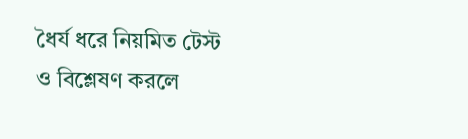ধৈর্য ধরে নিয়মিত টেস্ট ও বিশ্লেষণ করলে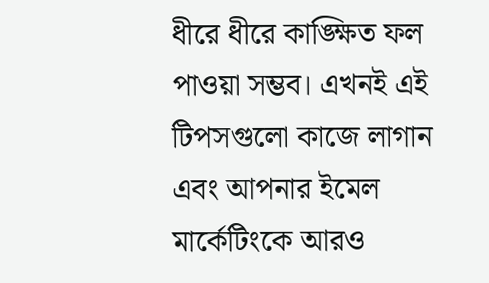ধীরে ধীরে কাঙ্ক্ষিত ফল পাওয়া সম্ভব। এখনই এই টিপসগুলো কাজে লাগান এবং আপনার ইমেল মার্কেটিংকে আরও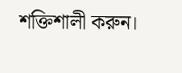শক্তিশালী করুন।